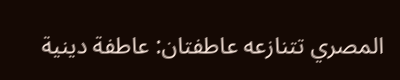المصري تتنازعه عاطفتان: عاطفة دينية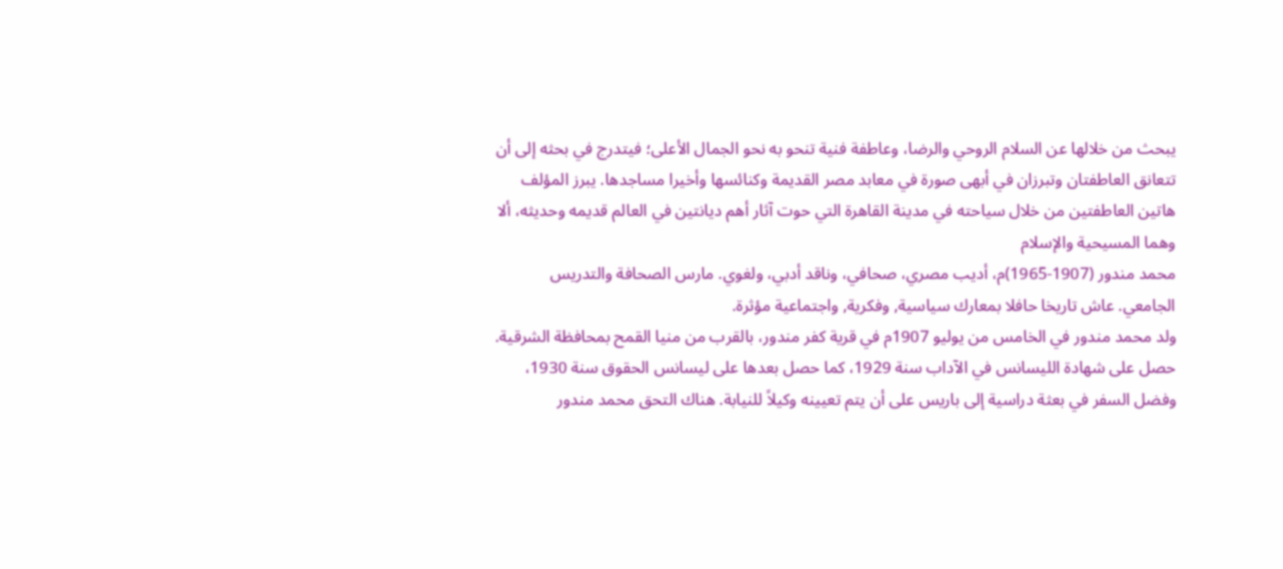يبحث من خلالها عن السلام الروحي والرضا، وعاطفة فنية تنحو به نحو الجمال الأعلى؛ فيتدرج في بحثه إلى أن تتعانق العاطفتان وتبرزان في أبهى صورة في معابد مصر القديمة وكنائسها وأخيرا مساجدها. يبرز المؤلف هاتين العاطفتين من خلال سياحته في مدينة القاهرة التي حوت آثار أهم ديانتين في العالم قديمه وحديثه، ألا وهما المسيحية والإسلام
محمد مندور (1907-1965)م، أديب مصري، صحافي، وناقد أدبي، ولغوي. مارس الصحافة والتدريس الجامعي. عاش تاريخا حافلا بمعارك سياسية, وفكرية, واجتماعية مؤثرة.
ولد محمد مندور في الخامس من يوليو 1907م في قرية كفر مندور، بالقرب من منيا القمح بمحافظة الشرقية. حصل على شهادة الليسانس في الآداب سنة 1929، كما حصل بعدها على ليسانس الحقوق سنة 1930، وفضل السفر في بعثة دراسية إلى باريس على أن يتم تعيينه وكيلاً للنيابة. هناك التحق محمد مندور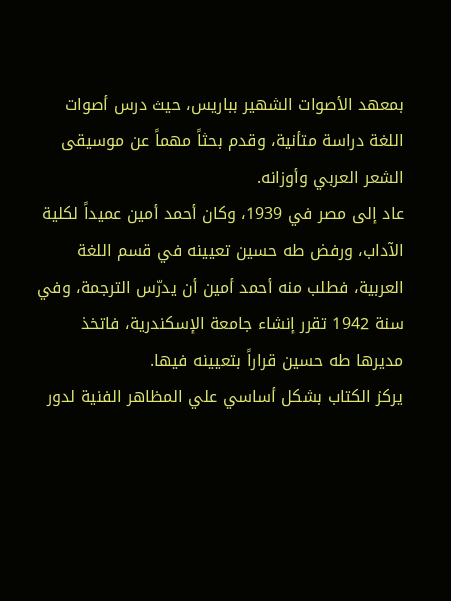بمعهد الأصوات الشهير بباريس، حيث درس أصوات اللغة دراسة متأنية، وقدم بحثاً مهماً عن موسيقى الشعر العربي وأوزانه.
عاد إلى مصر في 1939، وكان أحمد أمين عميداً لكلية الآداب، ورفض طه حسين تعيينه في قسم اللغة العربية، فطلب منه أحمد أمين أن يدرّس الترجمة، وفي سنة 1942 تقرر إنشاء جامعة الإسكندرية، فاتخذ مديرها طه حسين قراراً بتعيينه فيها.
يركز الكتاب بشكل أساسي علي المظاهر الفنية لدور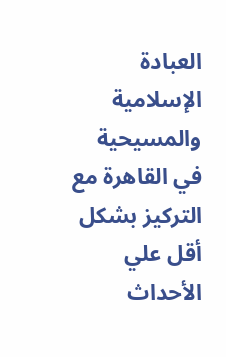العبادة الإسلامية والمسيحية في القاهرة مع التركيز بشكل أقل علي الأحداث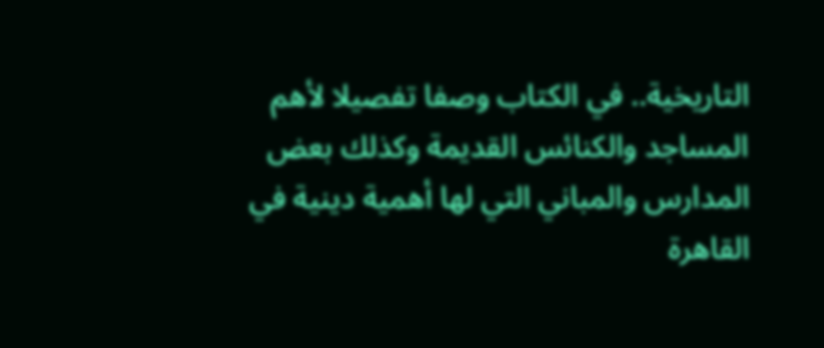التاريخية.. في الكتاب وصفا تفصيلا لأهم المساجد والكنائس القديمة وكذلك بعض المدارس والمباني التي لها أهمية دينية في القاهرة